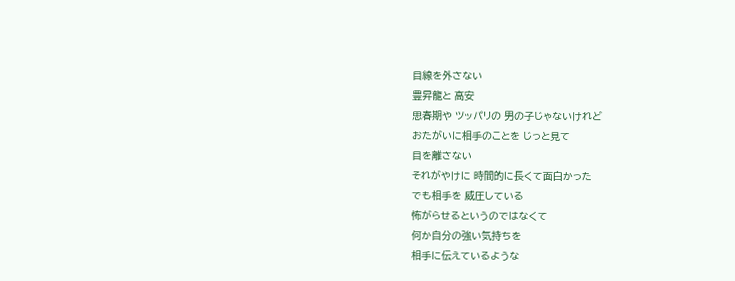目線を外さない
豊昇龍と 高安
思春期や ツッパリの 男の子じゃないけれど
おたがいに相手のことを じっと見て
目を離さない
それがやけに 時間的に長くて面白かった
でも相手を 威圧している
怖がらせるというのではなくて
何か自分の強い気持ちを
相手に伝えているような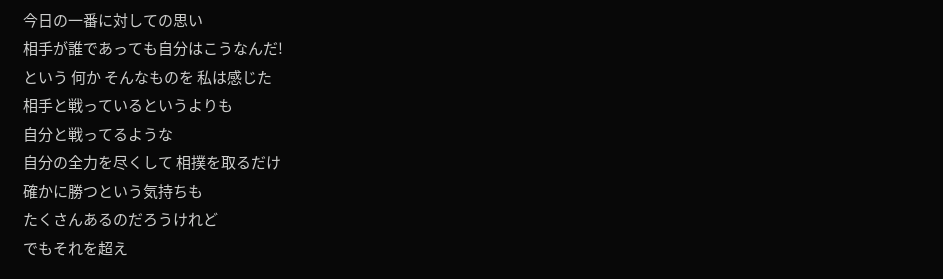今日の一番に対しての思い
相手が誰であっても自分はこうなんだ!
という 何か そんなものを 私は感じた
相手と戦っているというよりも
自分と戦ってるような
自分の全力を尽くして 相撲を取るだけ
確かに勝つという気持ちも
たくさんあるのだろうけれど
でもそれを超え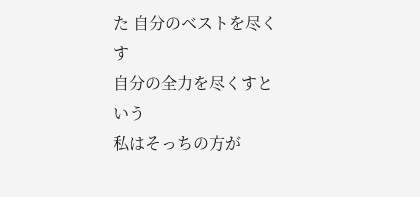た 自分のベストを尽くす
自分の全力を尽くすという
私はそっちの方が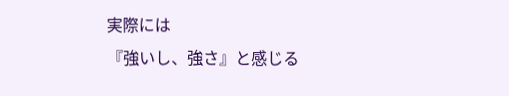実際には
『強いし、強さ』と感じる